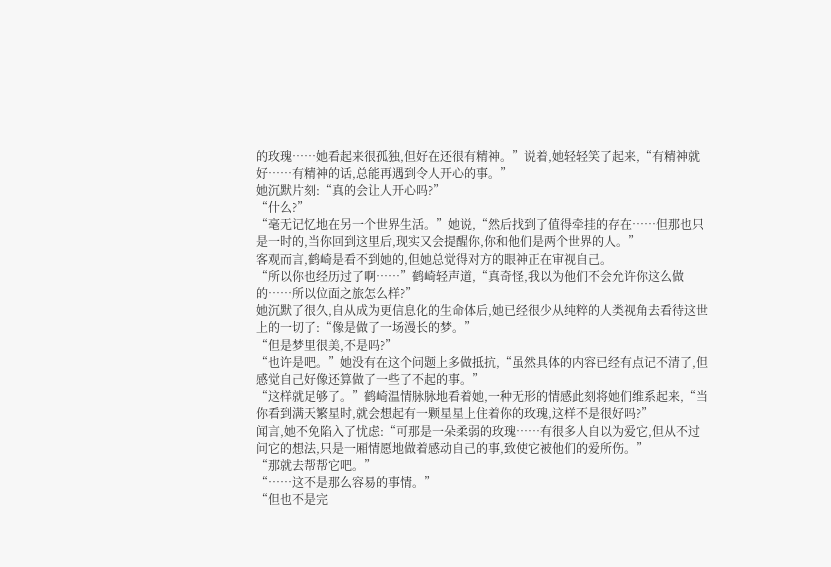的玫瑰……她看起来很孤独,但好在还很有精神。”说着,她轻轻笑了起来,“有精神就好……有精神的话,总能再遇到令人开心的事。”
她沉默片刻:“真的会让人开心吗?”
“什么?”
“毫无记忆地在另一个世界生活。”她说,“然后找到了值得牵挂的存在……但那也只是一时的,当你回到这里后,现实又会提醒你,你和他们是两个世界的人。”
客观而言,鹤崎是看不到她的,但她总觉得对方的眼神正在审视自己。
“所以你也经历过了啊……”鹤崎轻声道,“真奇怪,我以为他们不会允许你这么做的……所以位面之旅怎么样?”
她沉默了很久,自从成为更信息化的生命体后,她已经很少从纯粹的人类视角去看待这世上的一切了:“像是做了一场漫长的梦。”
“但是梦里很美,不是吗?”
“也许是吧。”她没有在这个问题上多做抵抗,“虽然具体的内容已经有点记不清了,但感觉自己好像还算做了一些了不起的事。”
“这样就足够了。”鹤崎温情脉脉地看着她,一种无形的情感此刻将她们维系起来,“当你看到满天繁星时,就会想起有一颗星星上住着你的玫瑰,这样不是很好吗?”
闻言,她不免陷入了忧虑:“可那是一朵柔弱的玫瑰……有很多人自以为爱它,但从不过问它的想法,只是一厢情愿地做着感动自己的事,致使它被他们的爱所伤。”
“那就去帮帮它吧。”
“……这不是那么容易的事情。”
“但也不是完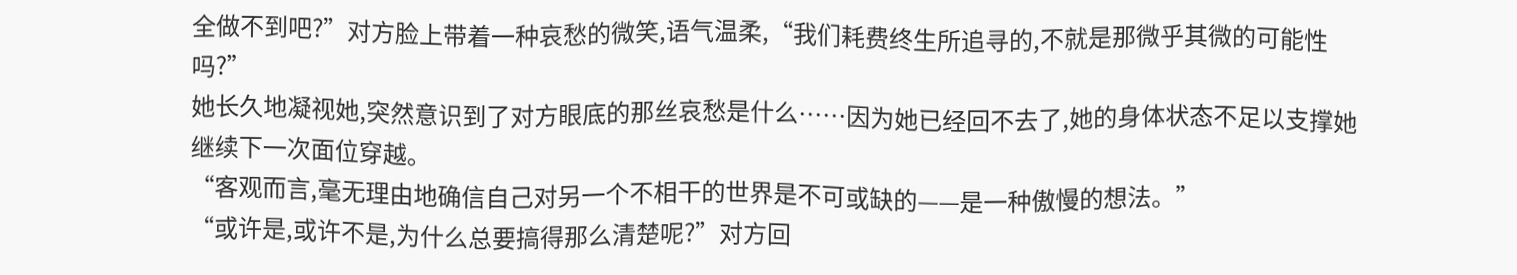全做不到吧?”对方脸上带着一种哀愁的微笑,语气温柔,“我们耗费终生所追寻的,不就是那微乎其微的可能性吗?”
她长久地凝视她,突然意识到了对方眼底的那丝哀愁是什么……因为她已经回不去了,她的身体状态不足以支撑她继续下一次面位穿越。
“客观而言,毫无理由地确信自己对另一个不相干的世界是不可或缺的——是一种傲慢的想法。”
“或许是,或许不是,为什么总要搞得那么清楚呢?”对方回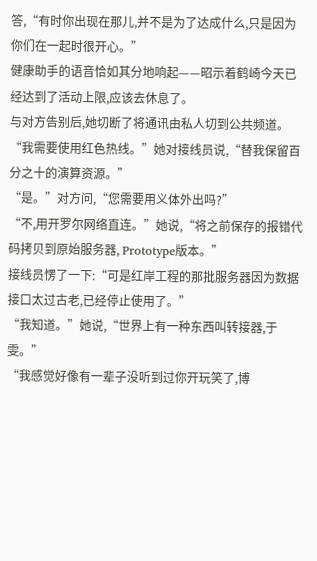答,“有时你出现在那儿,并不是为了达成什么,只是因为你们在一起时很开心。”
健康助手的语音恰如其分地响起——昭示着鹤崎今天已经达到了活动上限,应该去休息了。
与对方告别后,她切断了将通讯由私人切到公共频道。
“我需要使用红色热线。”她对接线员说,“替我保留百分之十的演算资源。”
“是。”对方问,“您需要用义体外出吗?”
“不,用开罗尔网络直连。”她说,“将之前保存的报错代码拷贝到原始服务器, Prototype版本。”
接线员愣了一下:“可是红岸工程的那批服务器因为数据接口太过古老,已经停止使用了。”
“我知道。”她说,“世界上有一种东西叫转接器,于雯。”
“我感觉好像有一辈子没听到过你开玩笑了,博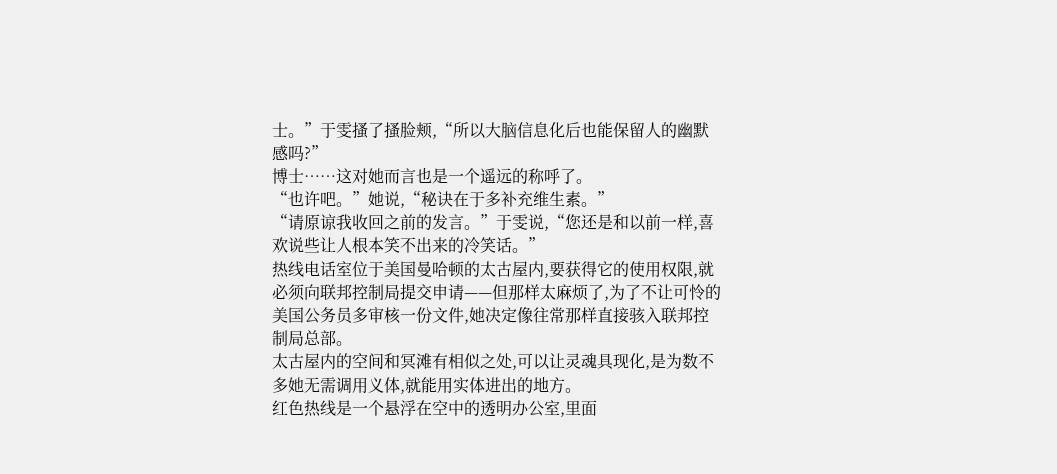士。”于雯搔了搔脸颊,“所以大脑信息化后也能保留人的幽默感吗?”
博士……这对她而言也是一个遥远的称呼了。
“也许吧。”她说,“秘诀在于多补充维生素。”
“请原谅我收回之前的发言。”于雯说,“您还是和以前一样,喜欢说些让人根本笑不出来的冷笑话。”
热线电话室位于美国曼哈顿的太古屋内,要获得它的使用权限,就必须向联邦控制局提交申请——但那样太麻烦了,为了不让可怜的美国公务员多审核一份文件,她决定像往常那样直接骇入联邦控制局总部。
太古屋内的空间和冥滩有相似之处,可以让灵魂具现化,是为数不多她无需调用义体,就能用实体进出的地方。
红色热线是一个悬浮在空中的透明办公室,里面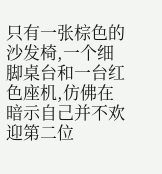只有一张棕色的沙发椅,一个细脚桌台和一台红色座机,仿佛在暗示自己并不欢迎第二位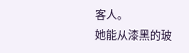客人。
她能从漆黑的玻